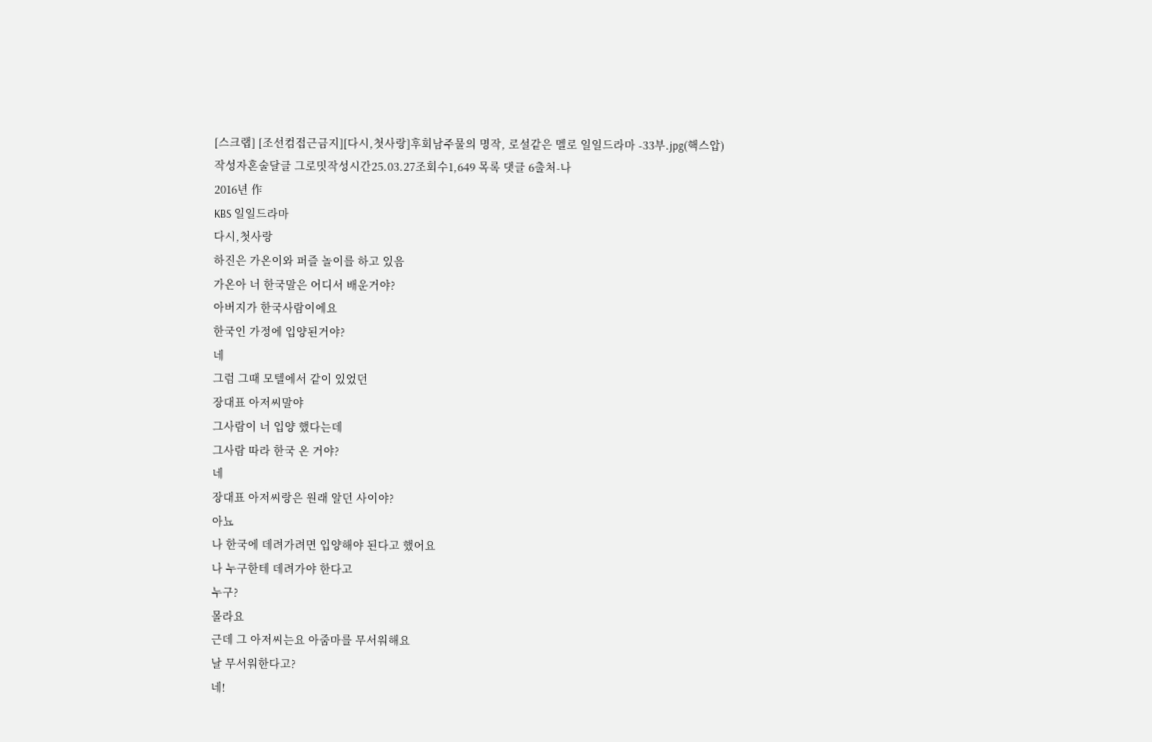[스크랩] [조선컴접근금지][다시,첫사랑]후회남주물의 명작, 로설같은 멜로 일일드라마 -33부.jpg(핵스압)
작성자혼술달글 그로밋작성시간25.03.27조회수1,649 목록 댓글 6출처-나
2016년 作
KBS 일일드라마
다시,첫사랑
하진은 가온이와 퍼즐 놀이를 하고 있음
가온아 너 한국말은 어디서 배운거야?
아버지가 한국사람이에요
한국인 가정에 입양된거야?
네
그럼 그때 모텔에서 같이 있었던
장대표 아저씨말야
그사람이 너 입양 했다는데
그사람 따라 한국 온 거야?
네
장대표 아저씨랑은 원래 알던 사이야?
아뇨
나 한국에 데려가려면 입양해야 된다고 했어요
나 누구한테 데려가야 한다고
누구?
몰라요
근데 그 아저씨는요 아줌마를 무서워해요
날 무서워한다고?
네!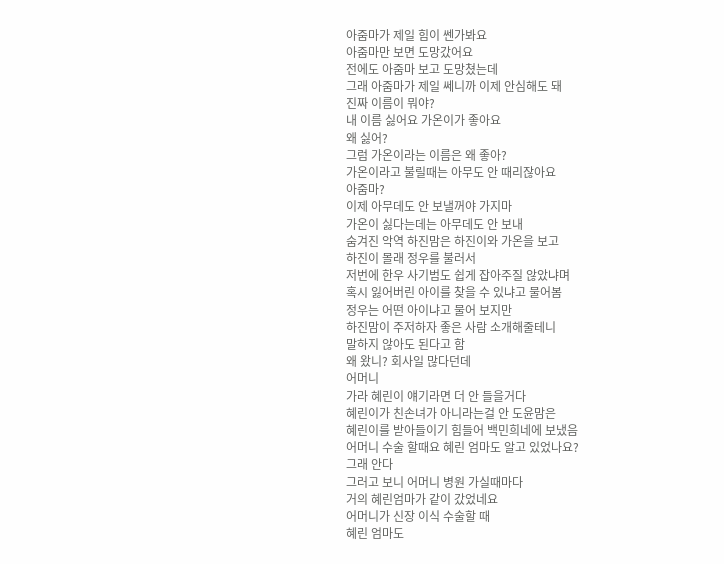아줌마가 제일 힘이 쎈가봐요
아줌마만 보면 도망갔어요
전에도 아줌마 보고 도망쳤는데
그래 아줌마가 제일 쎄니까 이제 안심해도 돼
진짜 이름이 뭐야?
내 이름 싫어요 가온이가 좋아요
왜 싫어?
그럼 가온이라는 이름은 왜 좋아?
가온이라고 불릴때는 아무도 안 때리잖아요
아줌마?
이제 아무데도 안 보낼꺼야 가지마
가온이 싫다는데는 아무데도 안 보내
숨겨진 악역 하진맘은 하진이와 가온을 보고
하진이 몰래 정우를 불러서
저번에 한우 사기범도 쉽게 잡아주질 않았냐며
혹시 잃어버린 아이를 찾을 수 있냐고 물어봄
정우는 어떤 아이냐고 물어 보지만
하진맘이 주저하자 좋은 사람 소개해줄테니
말하지 않아도 된다고 함
왜 왔니? 회사일 많다던데
어머니
가라 혜린이 얘기라면 더 안 들을거다
혜린이가 친손녀가 아니라는걸 안 도윤맘은
혜린이를 받아들이기 힘들어 백민희네에 보냈음
어머니 수술 할때요 혜린 엄마도 알고 있었나요?
그래 안다
그러고 보니 어머니 병원 가실때마다
거의 혜린엄마가 같이 갔었네요
어머니가 신장 이식 수술할 때
혜린 엄마도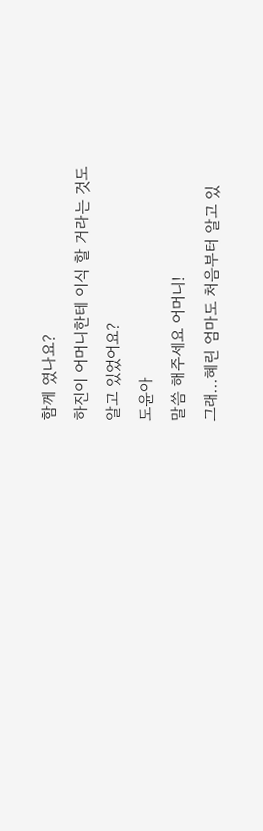함께 였나요?
하진이 어머니한테 이식 할 거라는 것도
알고 있었어요?
도윤아
말씀 해주세요 어머니!
그래...혜린 엄마도 처음부터 알고 있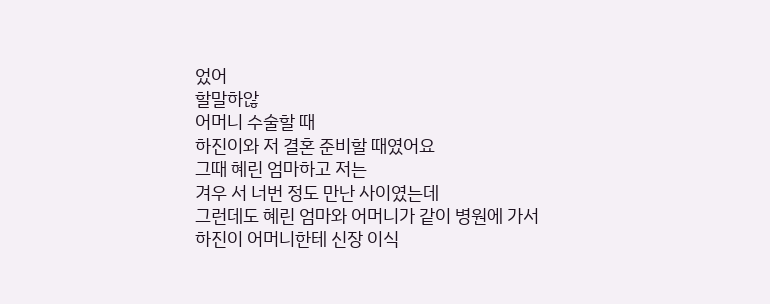었어
할말하않
어머니 수술할 때
하진이와 저 결혼 준비할 때였어요
그때 혜린 엄마하고 저는
겨우 서 너번 정도 만난 사이였는데
그런데도 혜린 엄마와 어머니가 같이 병원에 가서
하진이 어머니한테 신장 이식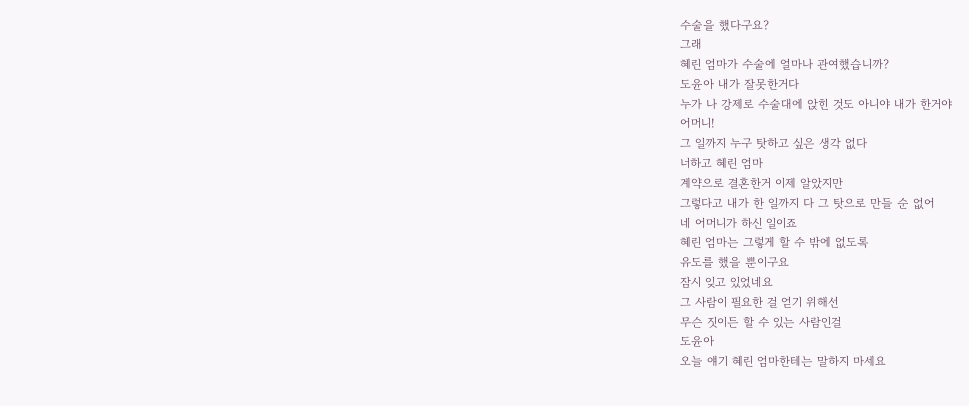수술을 했다구요?
그래
혜린 엄마가 수술에 얼마나 관여했습니까?
도윤아 내가 잘못한거다
누가 나 강제로 수술대에 앉힌 것도 아니야 내가 한거야
어머니!
그 일까지 누구 탓하고 싶은 생각 없다
너하고 혜린 엄마
계약으로 결혼한거 이제 알았지만
그렇다고 내가 한 일까지 다 그 탓으로 만들 순 없어
네 어머니가 하신 일이죠
혜린 엄마는 그렇게 할 수 밖에 없도록
유도를 했을 뿐이구요
잠시 잊고 있었네요
그 사람이 필요한 걸 얻기 위해선
무슨 짓이든 할 수 있는 사람인걸
도윤아
오늘 얘기 혜린 엄마한테는 말하지 마세요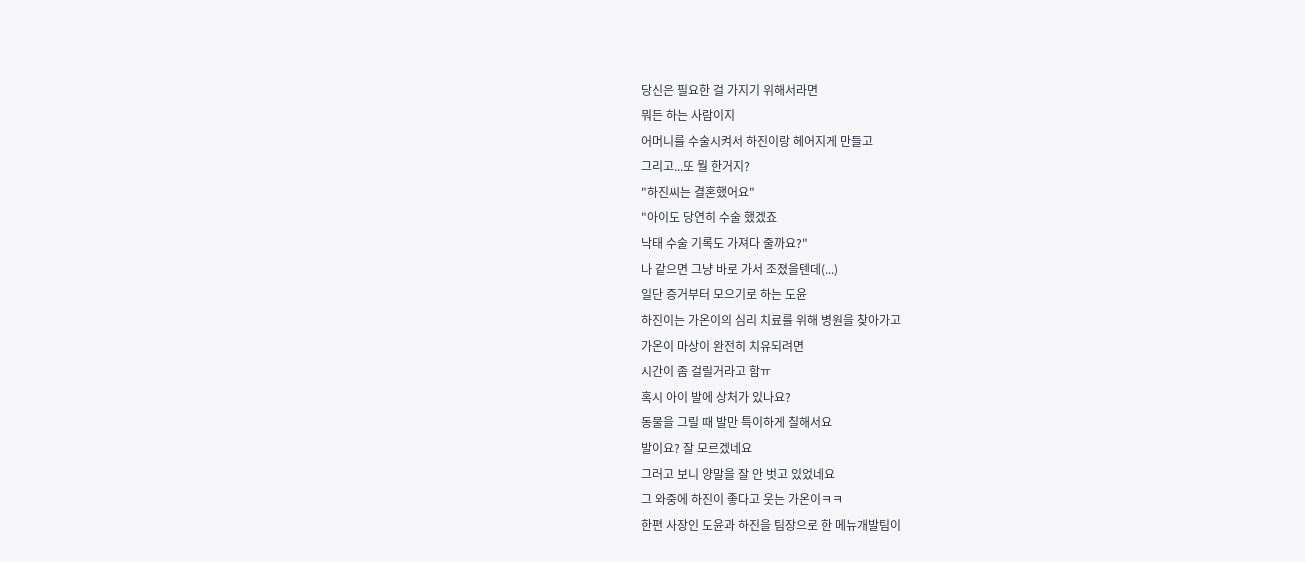당신은 필요한 걸 가지기 위해서라면
뭐든 하는 사람이지
어머니를 수술시켜서 하진이랑 헤어지게 만들고
그리고...또 뭘 한거지?
"하진씨는 결혼했어요"
"아이도 당연히 수술 했겠죠
낙태 수술 기록도 가져다 줄까요?"
나 같으면 그냥 바로 가서 조졌을텐데(...)
일단 증거부터 모으기로 하는 도윤
하진이는 가온이의 심리 치료를 위해 병원을 찾아가고
가온이 마상이 완전히 치유되려면
시간이 좀 걸릴거라고 함ㅠ
혹시 아이 발에 상처가 있나요?
동물을 그릴 때 발만 특이하게 칠해서요
발이요? 잘 모르겠네요
그러고 보니 양말을 잘 안 벗고 있었네요
그 와중에 하진이 좋다고 웃는 가온이ㅋㅋ
한편 사장인 도윤과 하진을 팀장으로 한 메뉴개발팀이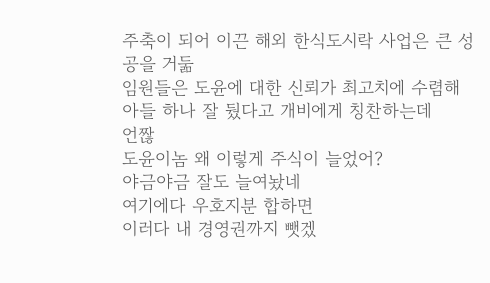주축이 되어 이끈 해외 한식도시락 사업은 큰 성공을 거둚
임원들은 도윤에 대한 신뢰가 최고치에 수렴해
아들 하나 잘 뒀다고 개비에게 칭찬하는데
언짢
도윤이놈 왜 이렇게 주식이 늘었어?
야금야금 잘도 늘여놨네
여기에다 우호지분 합하면
이러다 내 경영권까지 뺏겠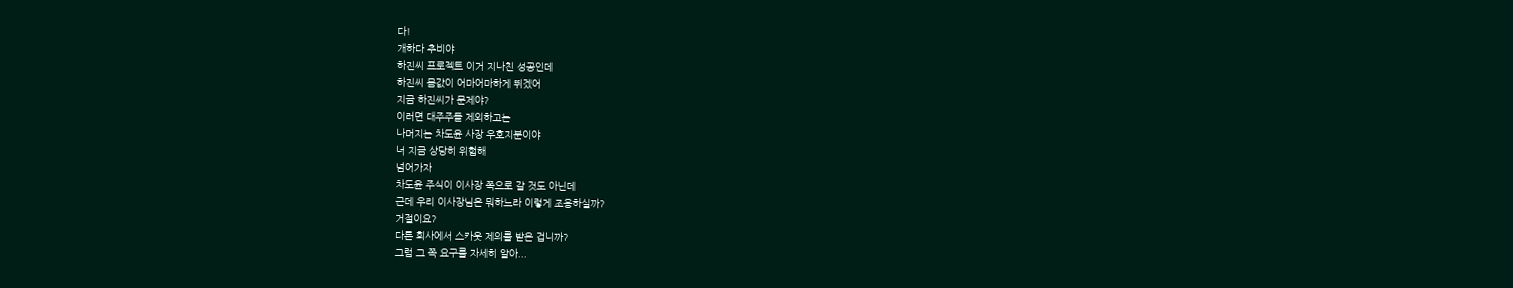다!
개하다 추비야
하진씨 프로젝트 이거 지나친 성공인데
하진씨 몸값이 어마어마하게 뛰겠어
지금 하진씨가 문제야?
이러면 대주주들 제외하고는
나머지는 차도윤 사장 우호지분이야
너 지금 상당히 위험해
넘어가자
차도윤 주식이 이사장 쪽으로 갈 것도 아닌데
근데 우리 이사장님은 뭐하느라 이렇게 조용하실까?
거절이요?
다른 회사에서 스카웃 제의를 받은 겁니까?
그럼 그 쪽 요구를 자세히 알아...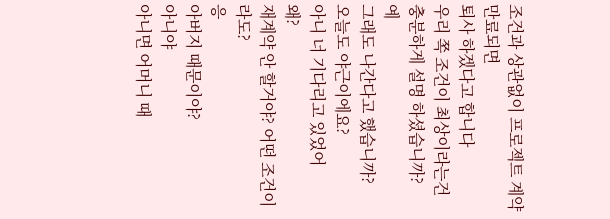조건과 상관없이 프로젝트 계약 만료되면
퇴사 하겠다고 합니다
우리 쪽 조건이 최상이라는건
충분하게 설명 하셨습니까?
예
그래도 나간다고 했습니까?
오늘도 야근이에요?
아니 너 기다리고 있었어
왜?
재계약 안 할거야? 어떤 조건이라도?
응
아버지 때문이야?
아니야
아니면 어머니 때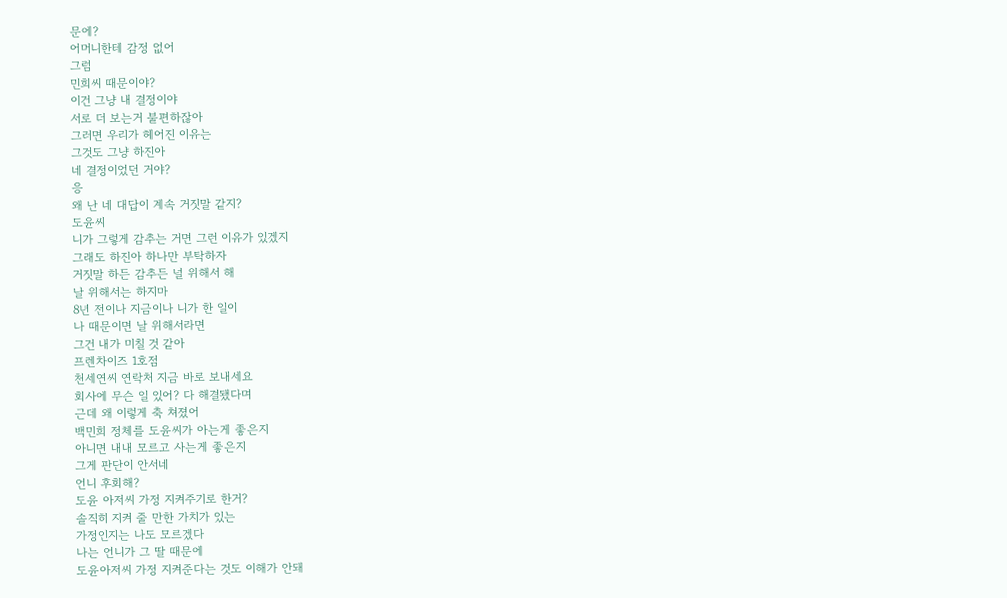문에?
어머니한테 감정 없어
그럼
민희씨 때문이야?
이건 그냥 내 결정이야
서로 더 보는거 불편하잖아
그러면 우리가 헤어진 이유는
그것도 그냥 하진아
네 결정이었던 거야?
응
왜 난 네 대답이 계속 거짓말 같지?
도윤씨
니가 그렇게 감추는 거면 그런 이유가 있겠지
그래도 하진아 하나만 부탁하자
거짓말 하든 감추든 널 위해서 해
날 위해서는 하지마
8년 전이나 지금이나 니가 한 일이
나 때문이면 날 위해서라면
그건 내가 미칠 것 같아
프렌차이즈 1호점
천세연씨 연락처 지금 바로 보내세요
회사에 무슨 일 있어? 다 해결됐다며
근데 왜 이렇게 축 쳐졌어
백민희 정체를 도윤씨가 아는게 좋은지
아니면 내내 모르고 사는게 좋은지
그게 판단이 안서네
언니 후회해?
도윤 아저씨 가정 지켜주기로 한거?
솔직히 지켜 줄 만한 가치가 있는
가정인지는 나도 모르겠다
나는 언니가 그 딸 때문에
도윤아저씨 가정 지켜준다는 것도 이해가 안돼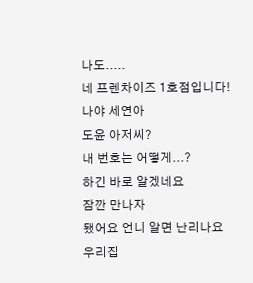나도.....
네 프렌차이즈 1호점입니다!
나야 세연아
도윤 아저씨?
내 번호는 어떻게...?
하긴 바로 알겠네요
잠깐 만나자
됐어요 언니 알면 난리나요
우리집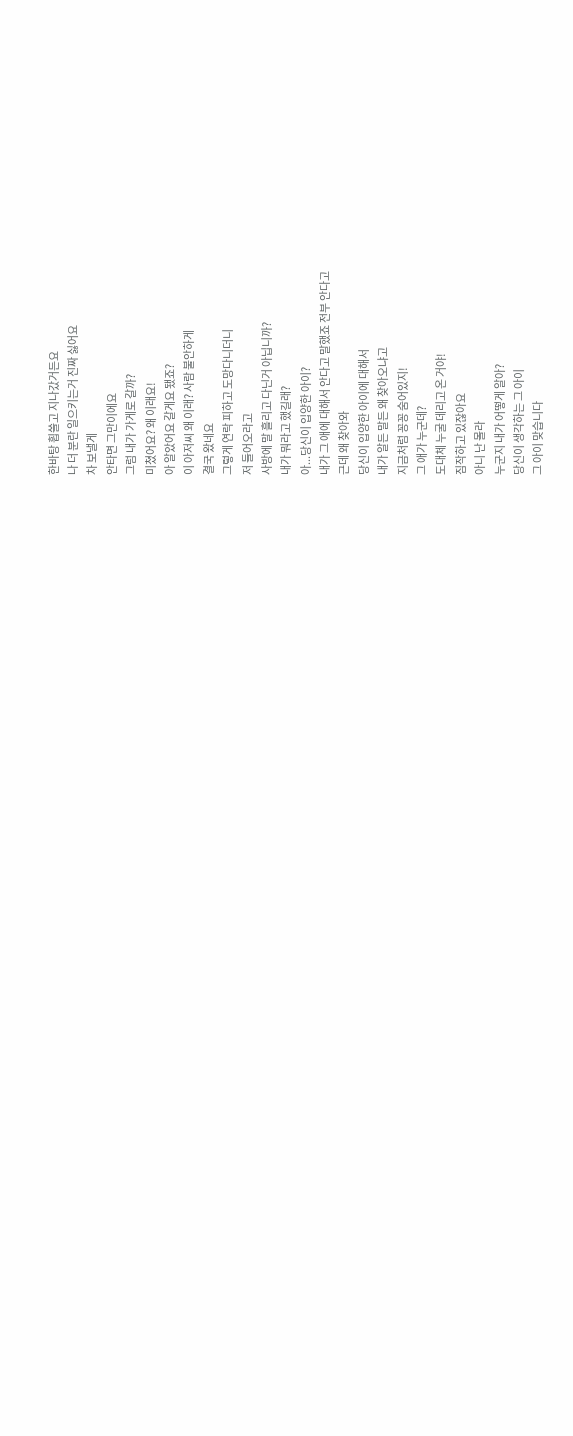한바탕 휩쓸고 지나갔거든요
나 더 분란 일으키는거 진짜 싫어요
차 보낼게
안타면 그만이에요
그럼 내가 가게로 갈까?
미쳤어요? 왜 이래요!
아 알았어요 갈게요 됐죠?
이 아저씨 왜 이래? 사람 불안하게
결국 왔네요
그렇게 연락 피하고 도망다니더니
저 들어오라고
사방에 말 흘리고 다닌거 아닙니까?
내가 뭐라고 했길래?
아...당신이 입양한 아이?
내가 그 애에 대해서 안다고 말했죠 전부 안다고
근데 왜 찾아와
당신이 입양한 아이에 대해서
내가 알든 말든 왜 찾아오냐고
지금처럼 꽁꽁 숨어있지!
그 애가 누군데?
도대체 누굴 데리고 온 거야!
짐작하고 있잖아요
아니 난 몰라
누군지 내가 어떻게 알아?
당신이 생각하는 그 아이
그 아이 맞습니다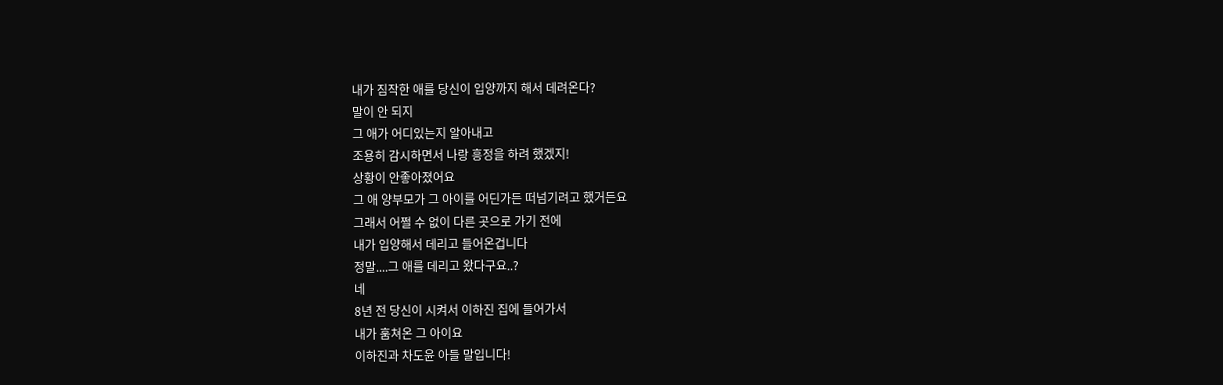내가 짐작한 애를 당신이 입양까지 해서 데려온다?
말이 안 되지
그 애가 어디있는지 알아내고
조용히 감시하면서 나랑 흥정을 하려 했겠지!
상황이 안좋아졌어요
그 애 양부모가 그 아이를 어딘가든 떠넘기려고 했거든요
그래서 어쩔 수 없이 다른 곳으로 가기 전에
내가 입양해서 데리고 들어온겁니다
정말....그 애를 데리고 왔다구요..?
네
8년 전 당신이 시켜서 이하진 집에 들어가서
내가 훔쳐온 그 아이요
이하진과 차도윤 아들 말입니다!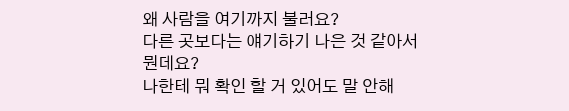왜 사람을 여기까지 불러요?
다른 곳보다는 얘기하기 나은 것 같아서
뭔데요?
나한테 뭐 확인 할 거 있어도 말 안해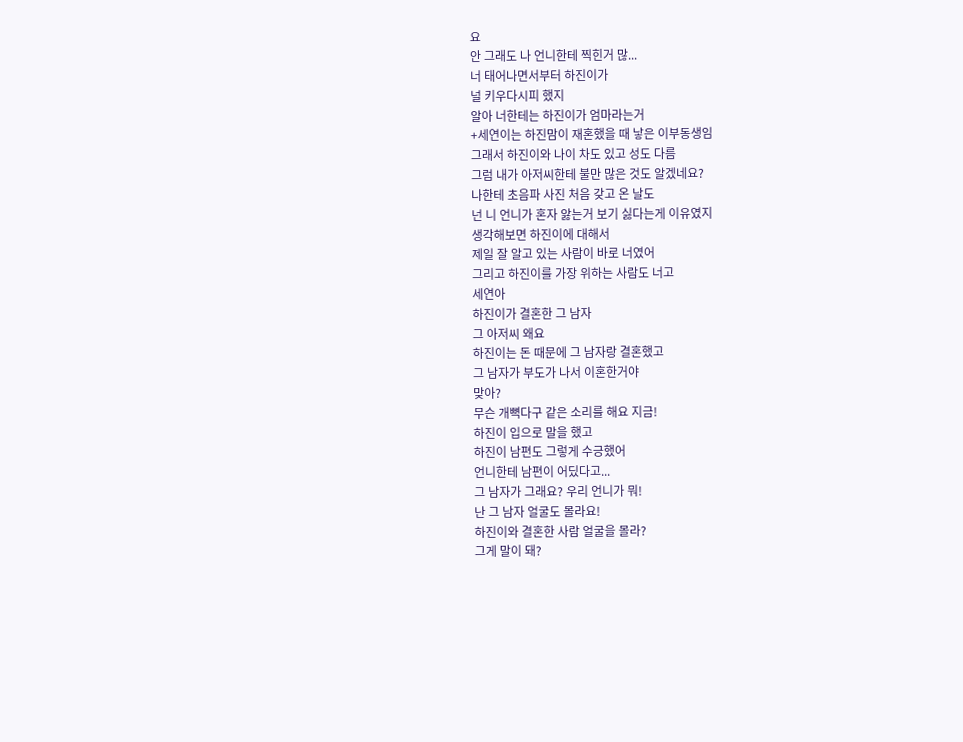요
안 그래도 나 언니한테 찍힌거 많...
너 태어나면서부터 하진이가
널 키우다시피 했지
알아 너한테는 하진이가 엄마라는거
+세연이는 하진맘이 재혼했을 때 낳은 이부동생임
그래서 하진이와 나이 차도 있고 성도 다름
그럼 내가 아저씨한테 불만 많은 것도 알겠네요?
나한테 초음파 사진 처음 갖고 온 날도
넌 니 언니가 혼자 앓는거 보기 싫다는게 이유였지
생각해보면 하진이에 대해서
제일 잘 알고 있는 사람이 바로 너였어
그리고 하진이를 가장 위하는 사람도 너고
세연아
하진이가 결혼한 그 남자
그 아저씨 왜요
하진이는 돈 때문에 그 남자랑 결혼했고
그 남자가 부도가 나서 이혼한거야
맞아?
무슨 개뼉다구 같은 소리를 해요 지금!
하진이 입으로 말을 했고
하진이 남편도 그렇게 수긍했어
언니한테 남편이 어딨다고...
그 남자가 그래요? 우리 언니가 뭐!
난 그 남자 얼굴도 몰라요!
하진이와 결혼한 사람 얼굴을 몰라?
그게 말이 돼?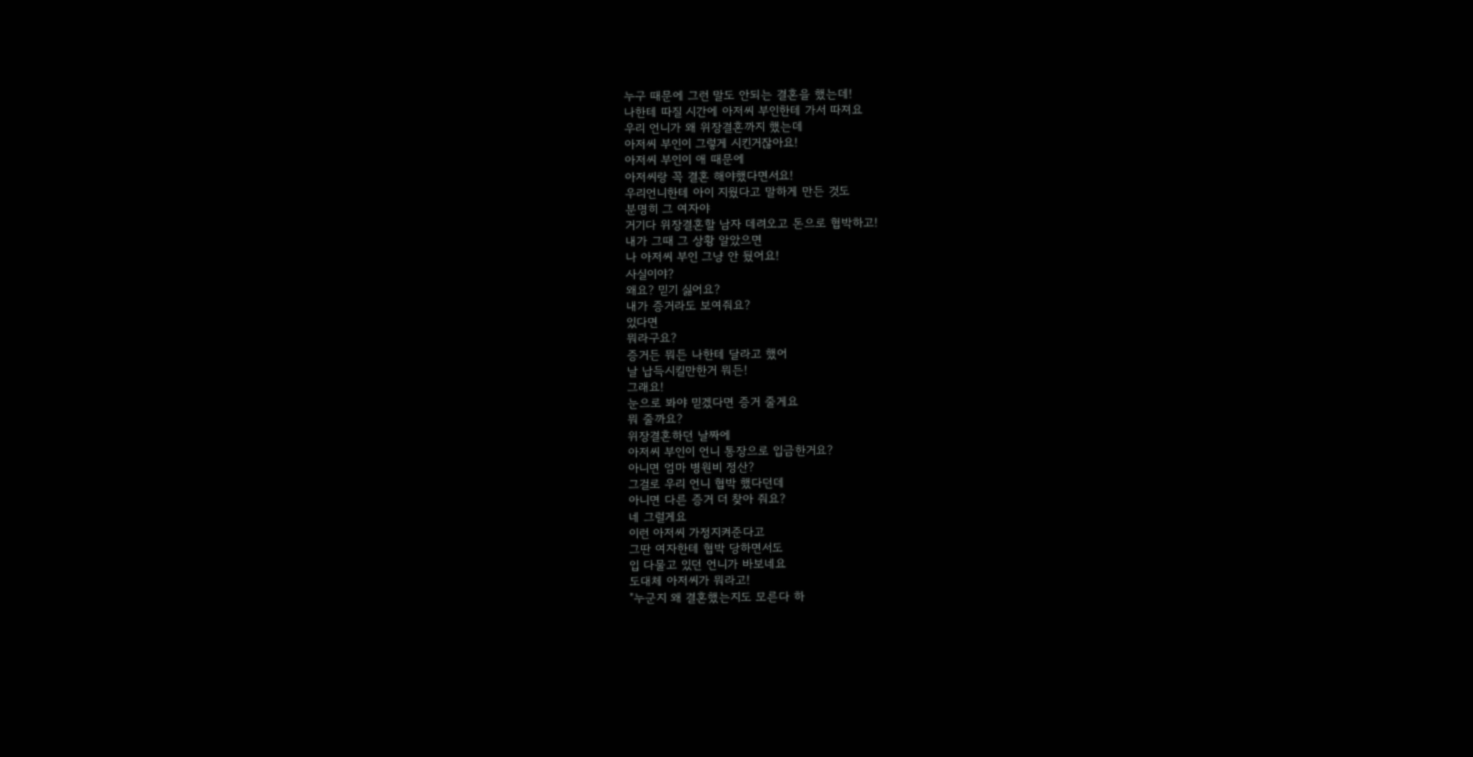누구 때문에 그런 말도 안되는 결혼을 했는데!
나한테 따질 시간에 아저씨 부인한테 가서 따져요
우리 언니가 왜 위장결혼까지 했는데
아저씨 부인이 그렇게 시킨거잖아요!
아저씨 부인이 애 때문에
아저씨랑 꼭 결혼 해야했다면서요!
우리언니한테 아이 지웠다고 말하게 만든 것도
분명히 그 여자야
거기다 위장결혼할 남자 데려오고 돈으로 협박하고!
내가 그때 그 상황 알았으면
나 아저씨 부인 그냥 안 뒀어요!
사실이야?
왜요? 믿기 싫어요?
내가 증거라도 보여줘요?
있다면
뭐라구요?
증거든 뭐든 나한테 달라고 했어
날 납득시킬만한거 뭐든!
그래요!
눈으로 봐야 믿겠다면 증거 줄게요
뭐 줄까요?
위장결혼하던 날짜에
아저씨 부인이 언니 통장으로 입금한거요?
아니면 엄마 병원비 정산?
그걸로 우리 언니 협박 했다던데
아니면 다른 증거 더 찾아 줘요?
네 그럴게요
이런 아저씨 가정지켜준다고
그딴 여자한테 협박 당하면서도
입 다물고 있던 언니가 바보네요
도대체 아저씨가 뭐라고!
"누군지 왜 결혼했는지도 모른다 하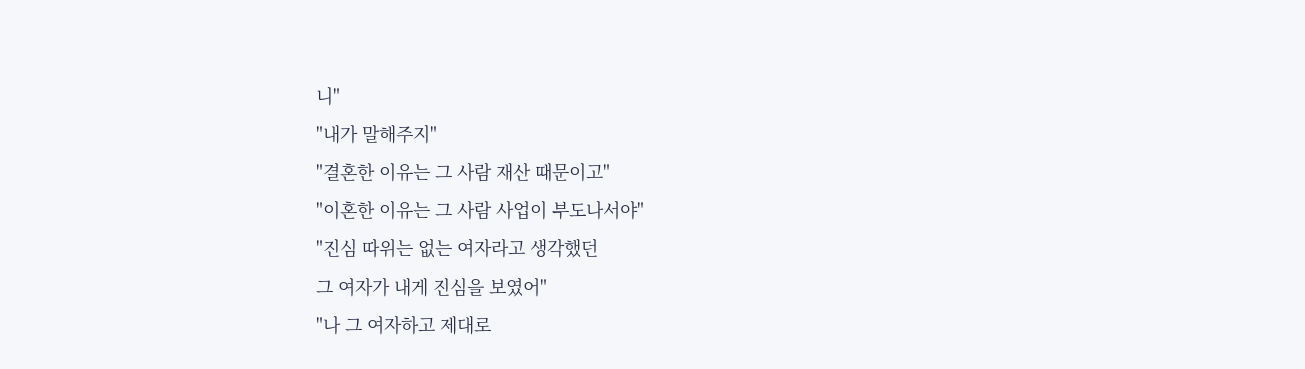니"
"내가 말해주지"
"결혼한 이유는 그 사람 재산 때문이고"
"이혼한 이유는 그 사람 사업이 부도나서야"
"진심 따위는 없는 여자라고 생각했던
그 여자가 내게 진심을 보였어"
"나 그 여자하고 제대로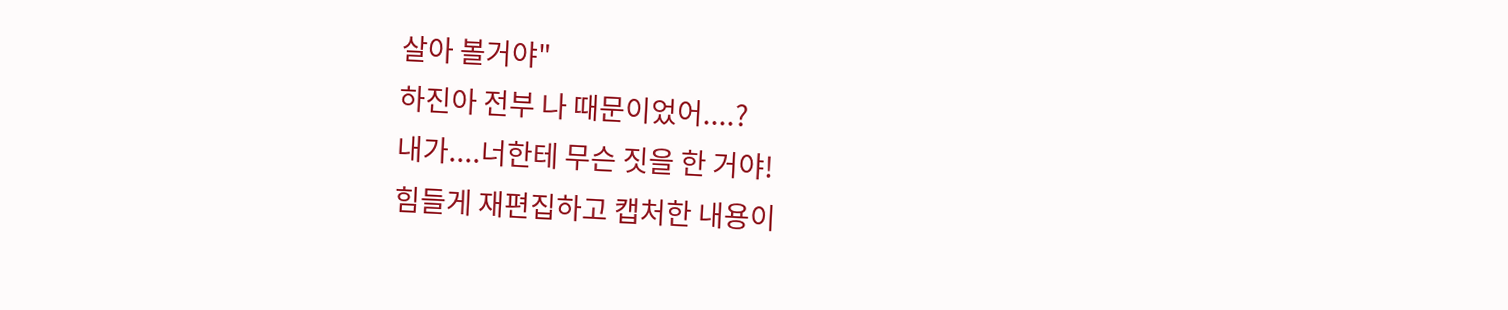살아 볼거야"
하진아 전부 나 때문이었어....?
내가....너한테 무슨 짓을 한 거야!
힘들게 재편집하고 캡처한 내용이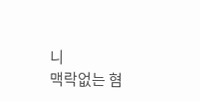니
맥락없는 혐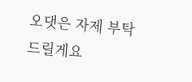오댓은 자제 부탁드릴게요